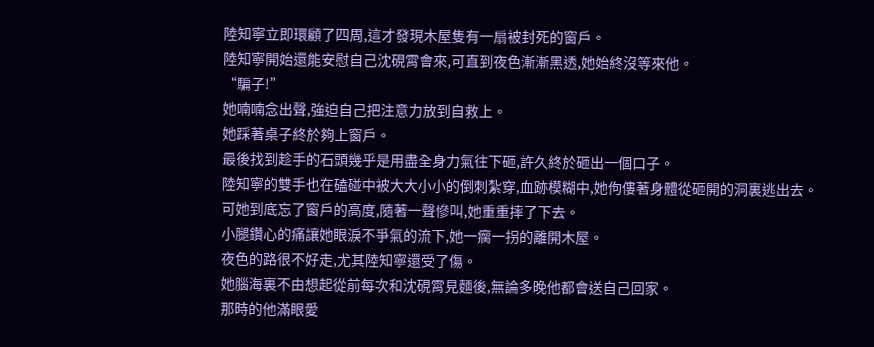陸知寧立即環顧了四周,這才發現木屋隻有一扇被封死的窗戶。
陸知寧開始還能安慰自己沈硯霄會來,可直到夜色漸漸黑透,她始終沒等來他。
“騙子!”
她喃喃念出聲,強迫自己把注意力放到自救上。
她踩著桌子終於夠上窗戶。
最後找到趁手的石頭幾乎是用盡全身力氣往下砸,許久終於砸出一個口子。
陸知寧的雙手也在磕碰中被大大小小的倒刺紮穿,血跡模糊中,她佝僂著身體從砸開的洞裏逃出去。
可她到底忘了窗戶的高度,隨著一聲慘叫,她重重摔了下去。
小腿鑽心的痛讓她眼淚不爭氣的流下,她一瘸一拐的離開木屋。
夜色的路很不好走,尤其陸知寧還受了傷。
她腦海裏不由想起從前每次和沈硯霄見麵後,無論多晚他都會送自己回家。
那時的他滿眼愛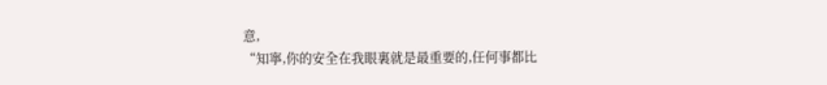意,
“知寧,你的安全在我眼裏就是最重要的,任何事都比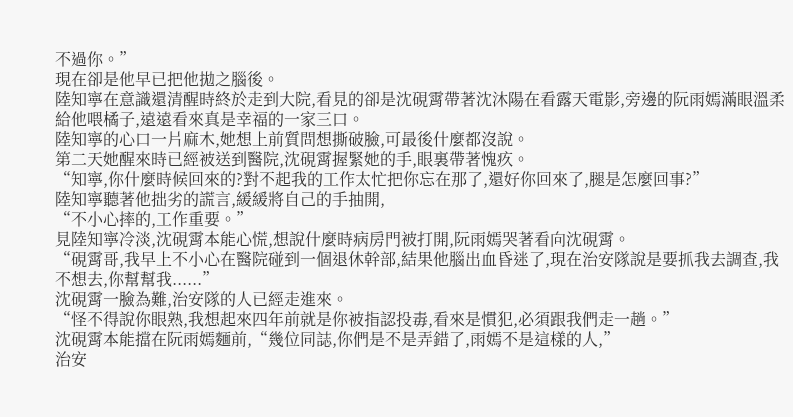不過你。”
現在卻是他早已把他拋之腦後。
陸知寧在意識還清醒時終於走到大院,看見的卻是沈硯霄帶著沈沐陽在看露天電影,旁邊的阮雨嫣滿眼溫柔給他喂橘子,遠遠看來真是幸福的一家三口。
陸知寧的心口一片麻木,她想上前質問想撕破臉,可最後什麼都沒說。
第二天她醒來時已經被送到醫院,沈硯霄握緊她的手,眼裏帶著愧疚。
“知寧,你什麼時候回來的?對不起我的工作太忙把你忘在那了,還好你回來了,腿是怎麼回事?”
陸知寧聽著他拙劣的謊言,緩緩將自己的手抽開,
“不小心摔的,工作重要。”
見陸知寧冷淡,沈硯霄本能心慌,想說什麼時病房門被打開,阮雨嫣哭著看向沈硯霄。
“硯霄哥,我早上不小心在醫院碰到一個退休幹部,結果他腦出血昏迷了,現在治安隊說是要抓我去調查,我不想去,你幫幫我......”
沈硯霄一臉為難,治安隊的人已經走進來。
“怪不得說你眼熟,我想起來四年前就是你被指認投毒,看來是慣犯,必須跟我們走一趟。”
沈硯霄本能擋在阮雨嫣麵前,“幾位同誌,你們是不是弄錯了,雨嫣不是這樣的人,”
治安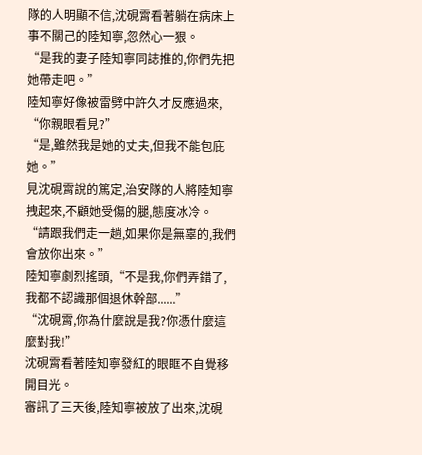隊的人明顯不信,沈硯霄看著躺在病床上事不關己的陸知寧,忽然心一狠。
“是我的妻子陸知寧同誌推的,你們先把她帶走吧。”
陸知寧好像被雷劈中許久才反應過來,
“你親眼看見?”
“是,雖然我是她的丈夫,但我不能包庇她。”
見沈硯霄說的篤定,治安隊的人將陸知寧拽起來,不顧她受傷的腿,態度冰冷。
“請跟我們走一趟,如果你是無辜的,我們會放你出來。”
陸知寧劇烈搖頭,“不是我,你們弄錯了,我都不認識那個退休幹部......”
“沈硯霄,你為什麼說是我?你憑什麼這麼對我!”
沈硯霄看著陸知寧發紅的眼眶不自覺移開目光。
審訊了三天後,陸知寧被放了出來,沈硯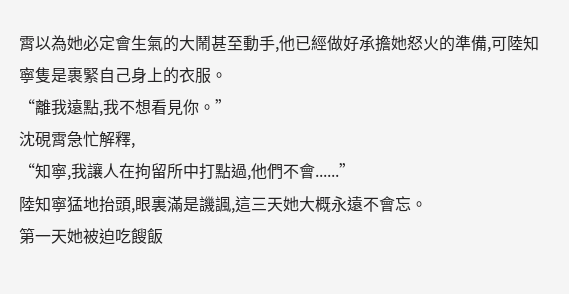霄以為她必定會生氣的大鬧甚至動手,他已經做好承擔她怒火的準備,可陸知寧隻是裹緊自己身上的衣服。
“離我遠點,我不想看見你。”
沈硯霄急忙解釋,
“知寧,我讓人在拘留所中打點過,他們不會......”
陸知寧猛地抬頭,眼裏滿是譏諷,這三天她大概永遠不會忘。
第一天她被迫吃餿飯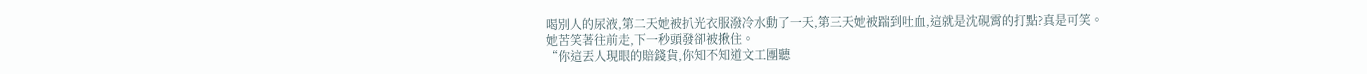喝別人的尿液,第二天她被扒光衣服潑冷水動了一天,第三天她被踹到吐血,這就是沈硯霄的打點?真是可笑。
她苦笑著往前走,下一秒頭發卻被揪住。
“你這丟人現眼的賠錢貨,你知不知道文工團聽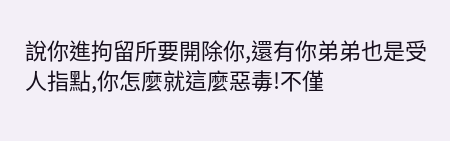說你進拘留所要開除你,還有你弟弟也是受人指點,你怎麼就這麼惡毒!不僅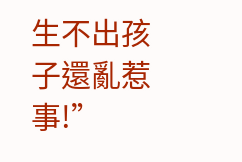生不出孩子還亂惹事!”